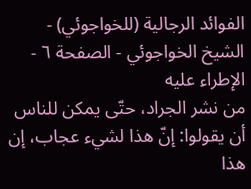الفوائد الرجالية (للخواجوئي) - الشيخ الخواجوئي - الصفحة ٦ - الإطراء عليه
من نشر الجراد، حتّى يمكن للناس أن يقولوا: إنّ هذا لشيء عجاب، إن هذا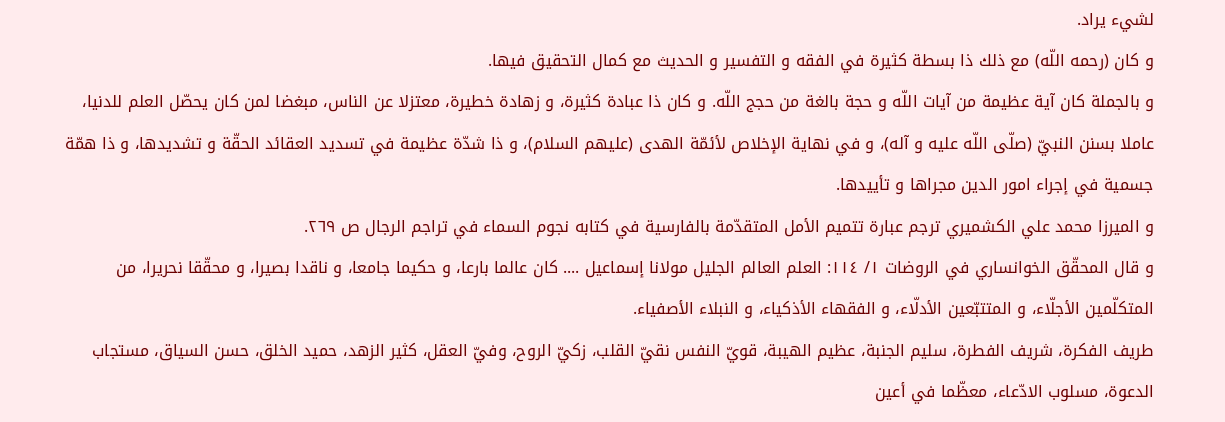لشيء يراد.
و كان (رحمه اللّه) مع ذلك ذا بسطة كثيرة في الفقه و التفسير و الحديث مع كمال التحقيق فيها.
و بالجملة كان آية عظيمة من آيات اللّه و حجة بالغة من حجج اللّه. و كان ذا عبادة كثيرة، و زهادة خطيرة، معتزلا عن الناس، مبغضا لمن كان يحصّل العلم للدنيا، عاملا بسنن النبيّ (صلّى اللّه عليه و آله)، و في نهاية الإخلاص لأئمّة الهدى (عليهم السلام)، و ذا شدّة عظيمة في تسديد العقائد الحقّة و تشديدها، و ذا همّة جسمية في إجراء امور الدين مجراها و تأييدها.
و الميرزا محمد علي الكشميري ترجم عبارة تتميم الأمل المتقدّمة بالفارسية في كتابه نجوم السماء في تراجم الرجال ص ٢٦٩.
و قال المحقّق الخوانساري في الروضات ١/ ١١٤: العلم العالم الجليل مولانا إسماعيل .... كان عالما بارعا، و حكيما جامعا، و ناقدا بصيرا، و محقّقا نحريرا، من المتكلّمين الأجلّاء، و المتتبّعين الأدلّاء، و الفقهاء الأذكياء، و النبلاء الأصفياء.
طريف الفكرة، شريف الفطرة، سليم الجنبة، عظيم الهيبة، قويّ النفس نقيّ القلب، زكيّ الروح، وفيّ العقل، كثير الزهد، حميد الخلق، حسن السياق، مستجاب الدعوة، مسلوب الادّعاء، معظّما في أعين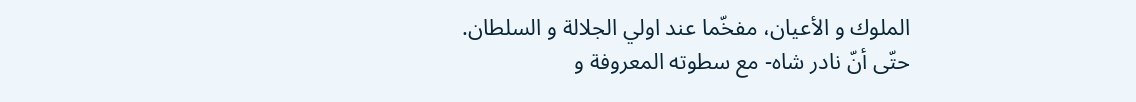الملوك و الأعيان، مفخّما عند اولي الجلالة و السلطان.
حتّى أنّ نادر شاه- مع سطوته المعروفة و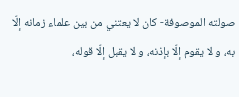صولته الموصوفة- كان لا يعتني من بين علماء زمانه إلّا به، و لا يقوم إلّا بإذنه، و لا يقبل إلّا قوله،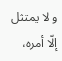و لا يمتثل إلّا أمره،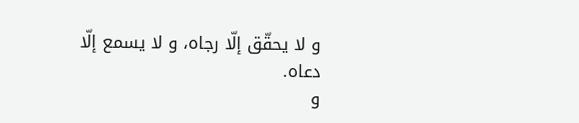و لا يحقّق إلّا رجاه، و لا يسمع إلّا دعاه.
و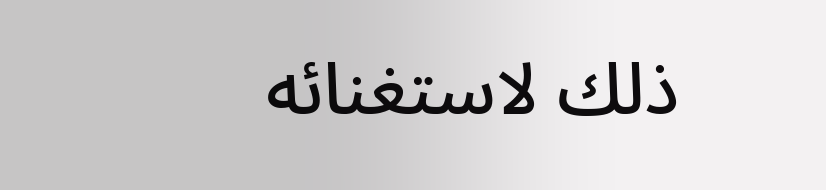ذلك لاستغنائه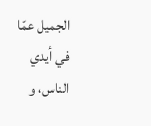الجميل عمّا في أيدي الناس، و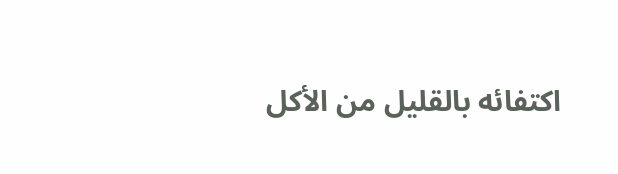اكتفائه بالقليل من الأكل